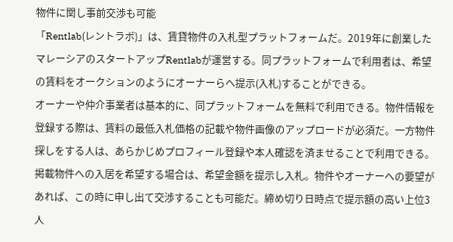物件に関し事前交渉も可能
「Rentlab(レントラボ)」は、賃貸物件の入札型プラットフォームだ。2019年に創業したマレーシアのスタートアップRentlabが運営する。同プラットフォームで利用者は、希望の賃料をオークションのようにオーナーらへ提示(入札)することができる。
オーナーや仲介事業者は基本的に、同プラットフォームを無料で利用できる。物件情報を登録する際は、賃料の最低入札価格の記載や物件画像のアップロードが必須だ。一方物件探しをする人は、あらかじめプロフィール登録や本人確認を済ませることで利用できる。掲載物件への入居を希望する場合は、希望金額を提示し入札。物件やオーナーへの要望があれば、この時に申し出て交渉することも可能だ。締め切り日時点で提示額の高い上位3人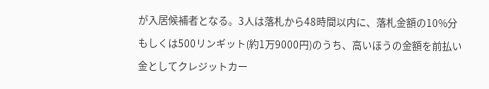が入居候補者となる。3人は落札から48時間以内に、落札金額の10%分もしくは500リンギット(約1万9000円)のうち、高いほうの金額を前払い金としてクレジットカー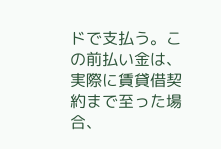ドで支払う。この前払い金は、実際に賃貸借契約まで至った場合、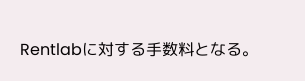Rentlabに対する手数料となる。